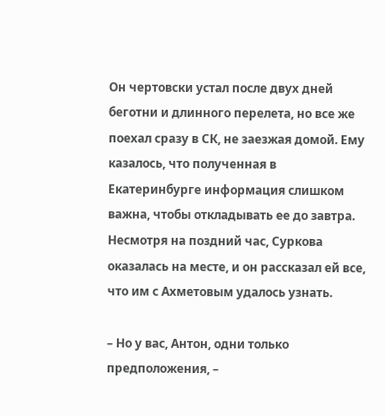Он чертовски устал после двух дней беготни и длинного перелета, но все же поехал сразу в СК, не заезжая домой. Ему казалось, что полученная в Екатеринбурге информация слишком важна, чтобы откладывать ее до завтра. Несмотря на поздний час, Суркова оказалась на месте, и он рассказал ей все, что им с Ахметовым удалось узнать.

– Но у вас, Антон, одни только предположения, –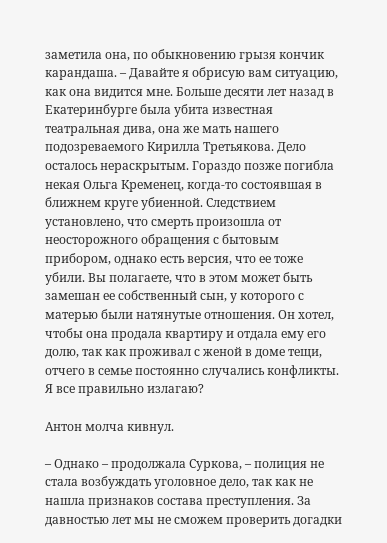заметила она, по обыкновению грызя кончик карандаша. – Давайте я обрисую вам ситуацию, как она видится мне. Больше десяти лет назад в Екатеринбурге была убита известная театральная дива, она же мать нашего подозреваемого Кирилла Третьякова. Дело осталось нераскрытым. Гораздо позже погибла некая Ольга Кременец, когда-то состоявшая в ближнем круге убиенной. Следствием установлено, что смерть произошла от неосторожного обращения с бытовым прибором, однако есть версия, что ее тоже убили. Вы полагаете, что в этом может быть замешан ее собственный сын, у которого с матерью были натянутые отношения. Он хотел, чтобы она продала квартиру и отдала ему его долю, так как проживал с женой в доме тещи, отчего в семье постоянно случались конфликты. Я все правильно излагаю?

Антон молча кивнул.

– Однако – продолжала Суркова, – полиция не стала возбуждать уголовное дело, так как не нашла признаков состава преступления. За давностью лет мы не сможем проверить догадки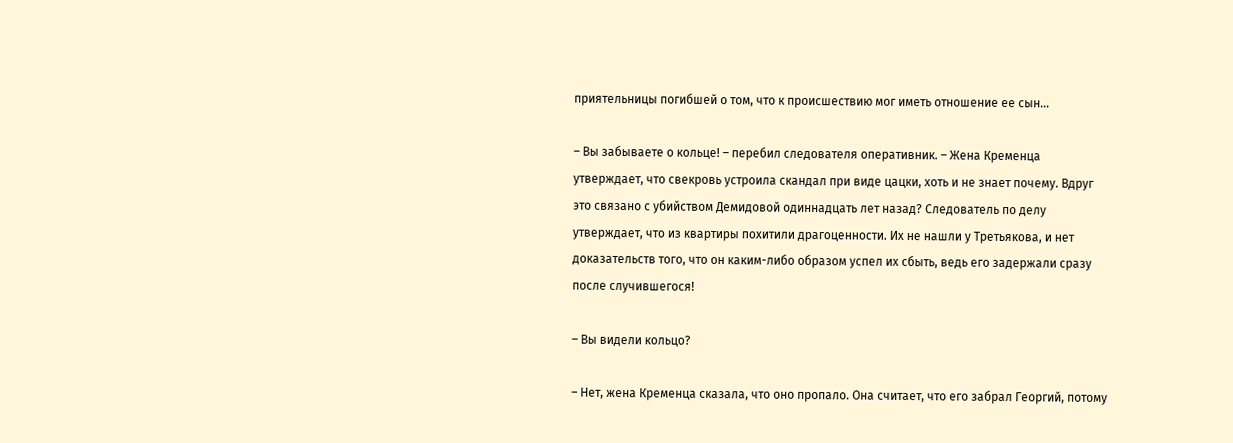приятельницы погибшей о том, что к происшествию мог иметь отношение ее сын…

– Вы забываете о кольце! – перебил следователя оперативник. – Жена Кременца утверждает, что свекровь устроила скандал при виде цацки, хоть и не знает почему. Вдруг это связано с убийством Демидовой одиннадцать лет назад? Следователь по делу утверждает, что из квартиры похитили драгоценности. Их не нашли у Третьякова, и нет доказательств того, что он каким-либо образом успел их сбыть, ведь его задержали сразу после случившегося!

– Вы видели кольцо?

– Нет, жена Кременца сказала, что оно пропало. Она считает, что его забрал Георгий, потому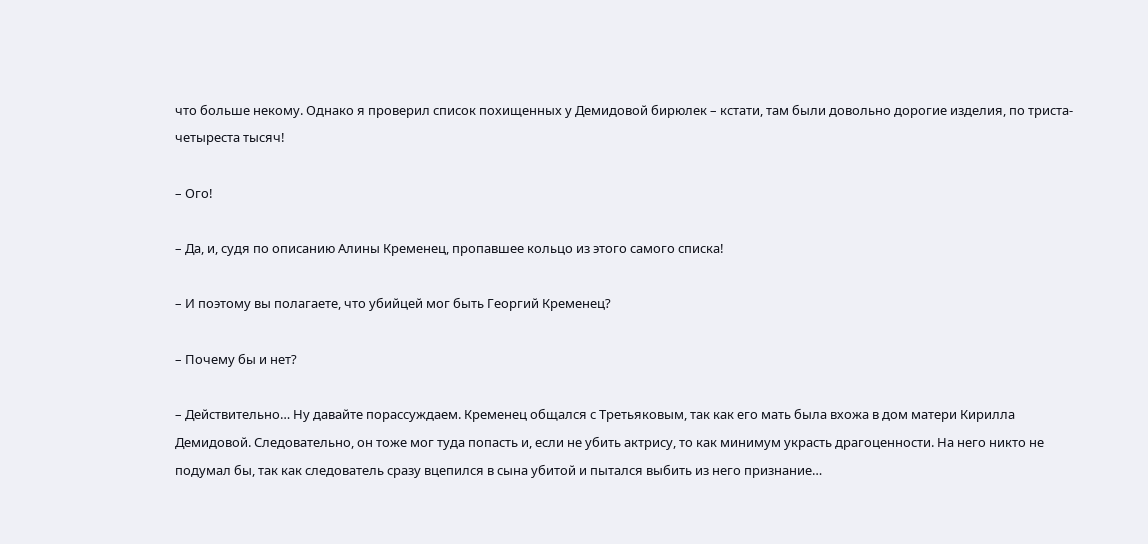что больше некому. Однако я проверил список похищенных у Демидовой бирюлек – кстати, там были довольно дорогие изделия, по триста-четыреста тысяч!

– Ого!

– Да, и, судя по описанию Алины Кременец, пропавшее кольцо из этого самого списка!

– И поэтому вы полагаете, что убийцей мог быть Георгий Кременец?

– Почему бы и нет?

– Действительно… Ну давайте порассуждаем. Кременец общался с Третьяковым, так как его мать была вхожа в дом матери Кирилла Демидовой. Следовательно, он тоже мог туда попасть и, если не убить актрису, то как минимум украсть драгоценности. На него никто не подумал бы, так как следователь сразу вцепился в сына убитой и пытался выбить из него признание…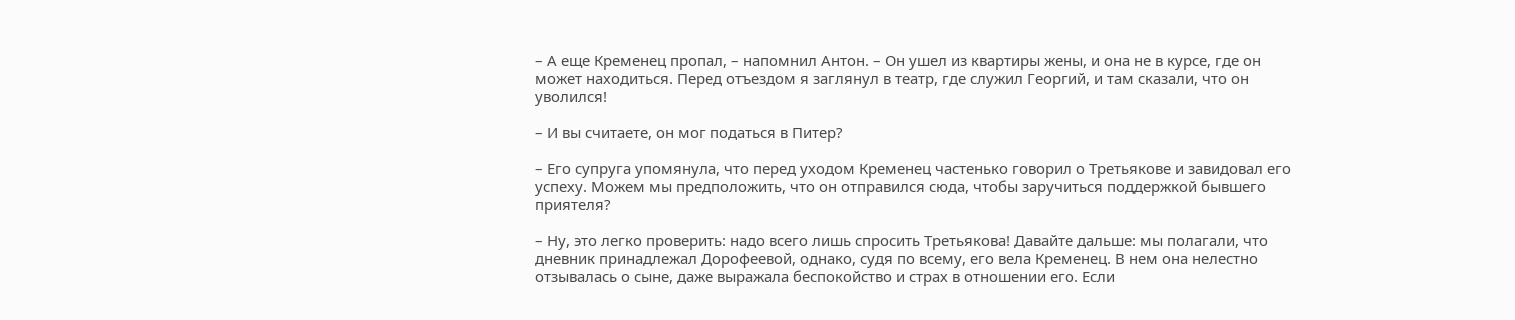– А еще Кременец пропал, – напомнил Антон. – Он ушел из квартиры жены, и она не в курсе, где он может находиться. Перед отъездом я заглянул в театр, где служил Георгий, и там сказали, что он уволился!

– И вы считаете, он мог податься в Питер?

– Его супруга упомянула, что перед уходом Кременец частенько говорил о Третьякове и завидовал его успеху. Можем мы предположить, что он отправился сюда, чтобы заручиться поддержкой бывшего приятеля?

– Ну, это легко проверить: надо всего лишь спросить Третьякова! Давайте дальше: мы полагали, что дневник принадлежал Дорофеевой, однако, судя по всему, его вела Кременец. В нем она нелестно отзывалась о сыне, даже выражала беспокойство и страх в отношении его. Если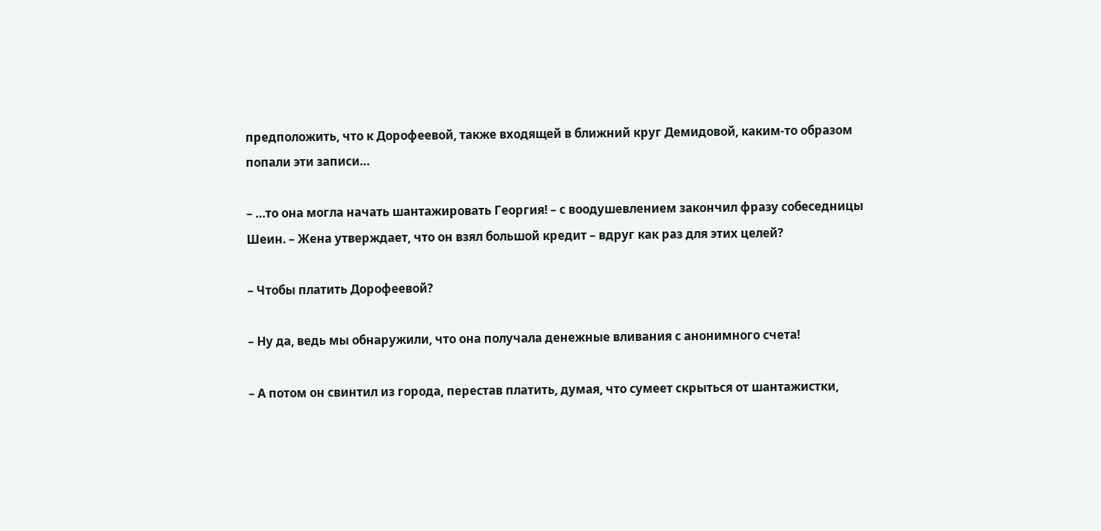предположить, что к Дорофеевой, также входящей в ближний круг Демидовой, каким-то образом попали эти записи…

– …то она могла начать шантажировать Георгия! – с воодушевлением закончил фразу собеседницы Шеин. – Жена утверждает, что он взял большой кредит – вдруг как раз для этих целей?

– Чтобы платить Дорофеевой?

– Ну да, ведь мы обнаружили, что она получала денежные вливания с анонимного счета!

– А потом он свинтил из города, перестав платить, думая, что сумеет скрыться от шантажистки,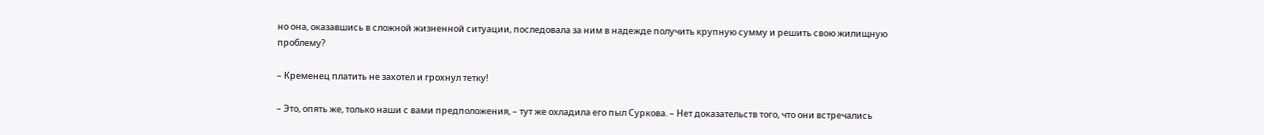но она, оказавшись в сложной жизненной ситуации, последовала за ним в надежде получить крупную сумму и решить свою жилищную проблему?

– Кременец платить не захотел и грохнул тетку!

– Это, опять же, только наши с вами предположения, – тут же охладила его пыл Суркова. – Нет доказательств того, что они встречались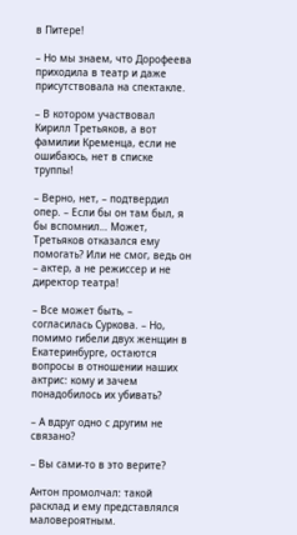в Питере!

– Но мы знаем, что Дорофеева приходила в театр и даже присутствовала на спектакле.

– В котором участвовал Кирилл Третьяков, а вот фамилии Кременца, если не ошибаюсь, нет в списке труппы!

– Верно, нет, – подтвердил опер. – Если бы он там был, я бы вспомнил… Может, Третьяков отказался ему помогать? Или не смог, ведь он – актер, а не режиссер и не директор театра!

– Все может быть, – согласилась Суркова. – Но, помимо гибели двух женщин в Екатеринбурге, остаются вопросы в отношении наших актрис: кому и зачем понадобилось их убивать?

– А вдруг одно с другим не связано?

– Вы сами-то в это верите?

Антон промолчал: такой расклад и ему представлялся маловероятным.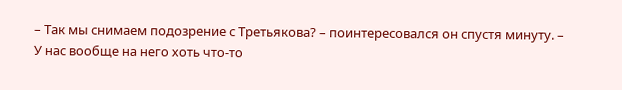– Так мы снимаем подозрение с Третьякова? – поинтересовался он спустя минуту. – У нас вообще на него хоть что-то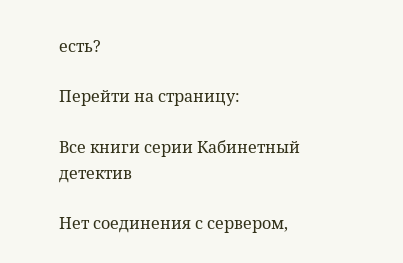есть?

Перейти на страницу:

Все книги серии Кабинетный детектив

Нет соединения с сервером,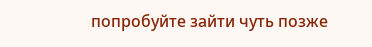попробуйте зайти чуть позже